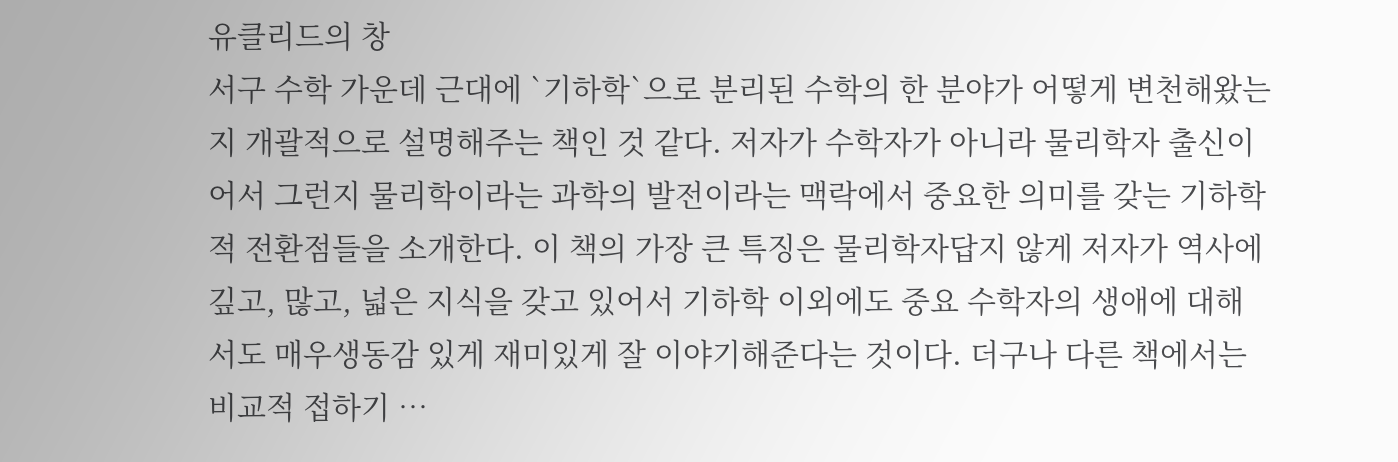유클리드의 창
서구 수학 가운데 근대에 `기하학`으로 분리된 수학의 한 분야가 어떻게 변천해왔는지 개괄적으로 설명해주는 책인 것 같다. 저자가 수학자가 아니라 물리학자 출신이어서 그런지 물리학이라는 과학의 발전이라는 맥락에서 중요한 의미를 갖는 기하학적 전환점들을 소개한다. 이 책의 가장 큰 특징은 물리학자답지 않게 저자가 역사에 깊고, 많고, 넓은 지식을 갖고 있어서 기하학 이외에도 중요 수학자의 생애에 대해서도 매우생동감 있게 재미있게 잘 이야기해준다는 것이다. 더구나 다른 책에서는 비교적 접하기 …